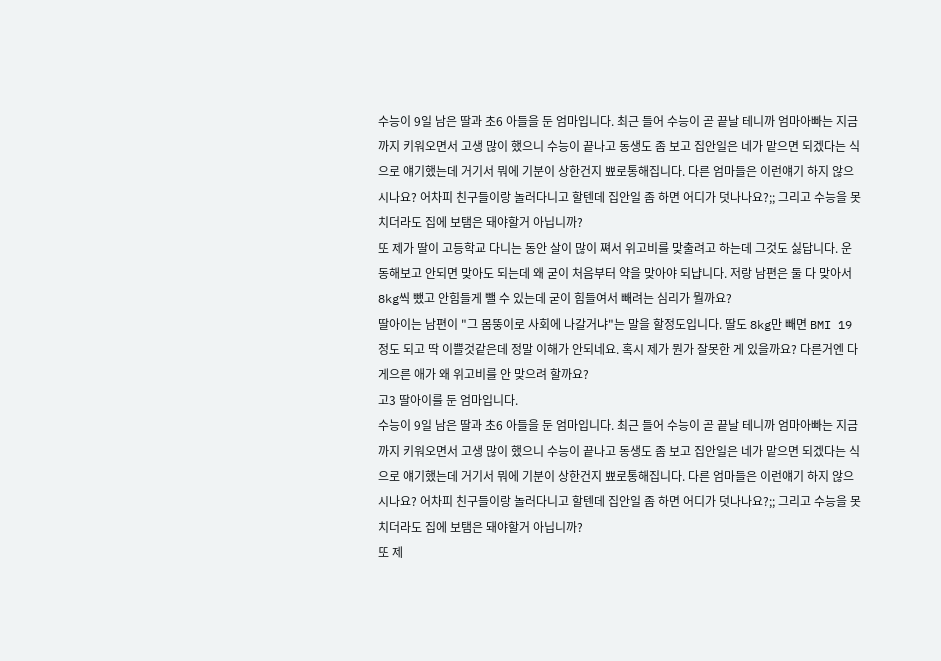수능이 9일 남은 딸과 초6 아들을 둔 엄마입니다. 최근 들어 수능이 곧 끝날 테니까 엄마아빠는 지금까지 키워오면서 고생 많이 했으니 수능이 끝나고 동생도 좀 보고 집안일은 네가 맡으면 되겠다는 식으로 얘기했는데 거기서 뭐에 기분이 상한건지 뾰로통해집니다. 다른 엄마들은 이런얘기 하지 않으시나요? 어차피 친구들이랑 놀러다니고 할텐데 집안일 좀 하면 어디가 덧나나요?;; 그리고 수능을 못치더라도 집에 보탬은 돼야할거 아닙니까?
또 제가 딸이 고등학교 다니는 동안 살이 많이 쪄서 위고비를 맞출려고 하는데 그것도 싫답니다. 운동해보고 안되면 맞아도 되는데 왜 굳이 처음부터 약을 맞아야 되냡니다. 저랑 남편은 둘 다 맞아서 8kg씩 뺐고 안힘들게 뺄 수 있는데 굳이 힘들여서 빼려는 심리가 뭘까요?
딸아이는 남편이 "그 몸뚱이로 사회에 나갈거냐"는 말을 할정도입니다. 딸도 8kg만 빼면 BMI 19정도 되고 딱 이쁠것같은데 정말 이해가 안되네요. 혹시 제가 뭔가 잘못한 게 있을까요? 다른거엔 다 게으른 애가 왜 위고비를 안 맞으려 할까요?
고3 딸아이를 둔 엄마입니다.
수능이 9일 남은 딸과 초6 아들을 둔 엄마입니다. 최근 들어 수능이 곧 끝날 테니까 엄마아빠는 지금까지 키워오면서 고생 많이 했으니 수능이 끝나고 동생도 좀 보고 집안일은 네가 맡으면 되겠다는 식으로 얘기했는데 거기서 뭐에 기분이 상한건지 뾰로통해집니다. 다른 엄마들은 이런얘기 하지 않으시나요? 어차피 친구들이랑 놀러다니고 할텐데 집안일 좀 하면 어디가 덧나나요?;; 그리고 수능을 못치더라도 집에 보탬은 돼야할거 아닙니까?
또 제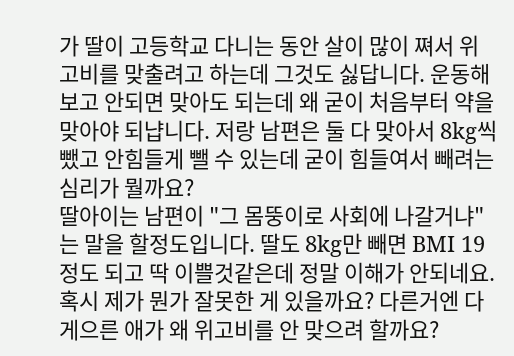가 딸이 고등학교 다니는 동안 살이 많이 쪄서 위고비를 맞출려고 하는데 그것도 싫답니다. 운동해보고 안되면 맞아도 되는데 왜 굳이 처음부터 약을 맞아야 되냡니다. 저랑 남편은 둘 다 맞아서 8kg씩 뺐고 안힘들게 뺄 수 있는데 굳이 힘들여서 빼려는 심리가 뭘까요?
딸아이는 남편이 "그 몸뚱이로 사회에 나갈거냐"는 말을 할정도입니다. 딸도 8kg만 빼면 BMI 19정도 되고 딱 이쁠것같은데 정말 이해가 안되네요. 혹시 제가 뭔가 잘못한 게 있을까요? 다른거엔 다 게으른 애가 왜 위고비를 안 맞으려 할까요?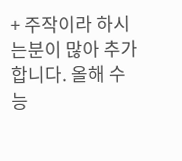+ 주작이라 하시는분이 많아 추가합니다. 올해 수능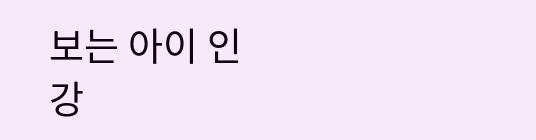보는 아이 인강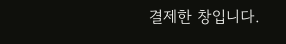결제한 창입니다.